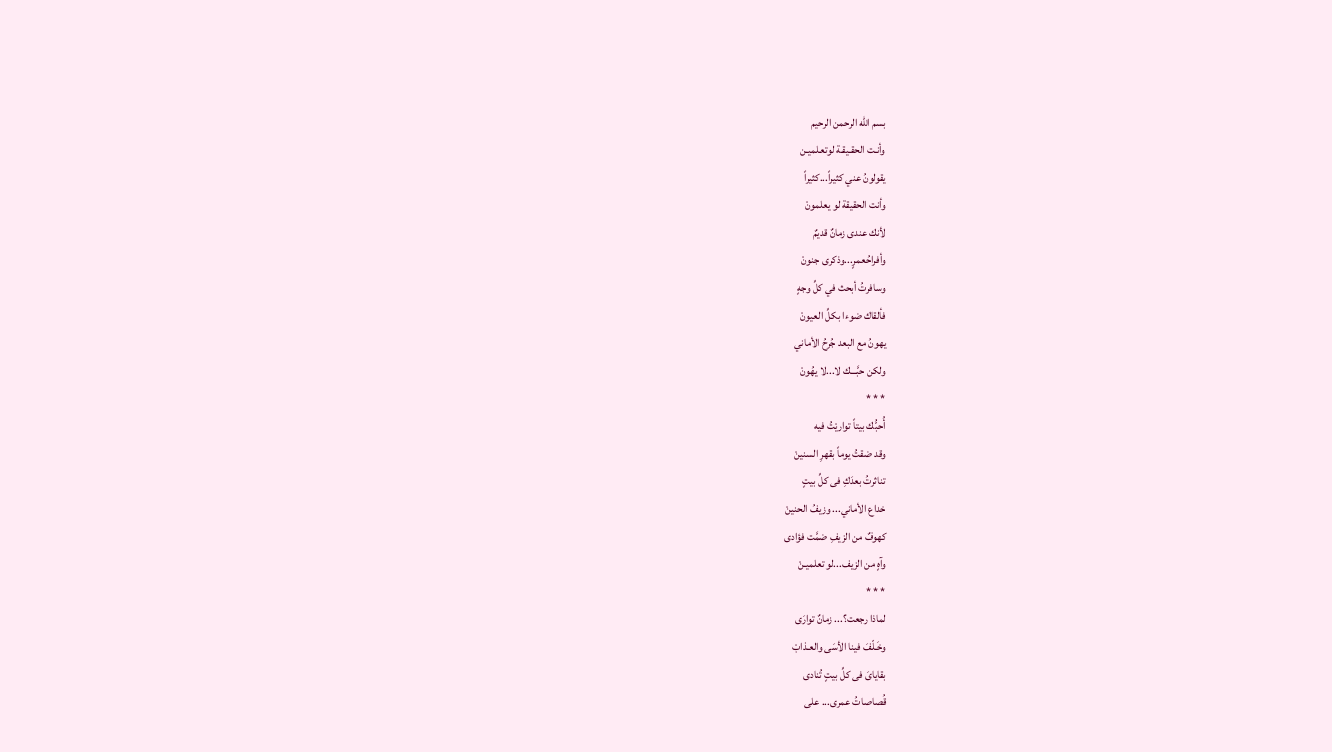بسم الله الرحمن الرحيم
وأنـت الحقـيقـة لوتعـلميـن
يقولونُ عني كثيراً...كثيراً
وأنت الحقيقة لو يعلمونْ
لأنك عندى زمانٌ قديمٌ
وأفراحُعمرٍ...وذكرى جنونْ
وسافرتُ أبحث في كلِّ وجهٍ
فألقاك ضوءا بكلِّ العيونْ
يهونُ مع البعد جُرحُ الأماني
ولكن حبَّـــك لا...لا يهُونْ
* * *
أُحبُّك بيتاً تواريْتُ فيه
وقد ضقتُ يوماً بقهرِ السنينْ
تناثرتُ بعدَكِ فى كلِّ بيتٍ
خداع الأماني... وزيفُ الحنينْ
كهوفٌ من الزيفِ ضمَّت فؤادى
وآهٍ من الزيف...لو تعلميـنْ
* * *
لماذا رجعت؟... زمانٌ توارَى
وخَـلّفَ فينا الأسَى والعـذابْ
بقاياىَ فى كلِّ بيتٍ تُنادى
قُصاصاتُ عمرى... على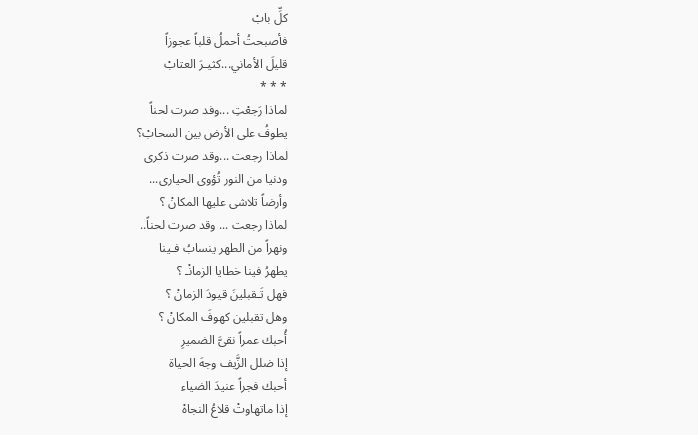كلِّ بابْ
فأصبحتُ أحملُ قلباً عجوزاً
قليلَ الأماني...كثيـرَ العتابْ
* * *
لماذا رَجعْتِ ...وفد صرت لحناً
يطوفُ على الأرض بين السحابْ؟
لماذا رجعت ...وقد صرت ذكرى
ودنيا من النور تُؤوى الحيارى...
وأرضاً تلاشى عليها المكانْ ؟
لماذا رجعت ... وقد صرت لحناً..
ونهراً من الطهر ينسابُ فـينا
يطهرُ فينا خطايا الزمانْـ ؟
فهل تَـقبلينَ قيودَ الزمانْ ؟
وهل تقبلين كهوفَ المكانْ ؟
أُحبك عمراً نقىَّ الضميرِ
إذا ضلل الزَّيف وجهَ الحياة
أحبك فجراً عنيدَ الضياء
إذا ماتهاوتْ قلاعُ النجاهْ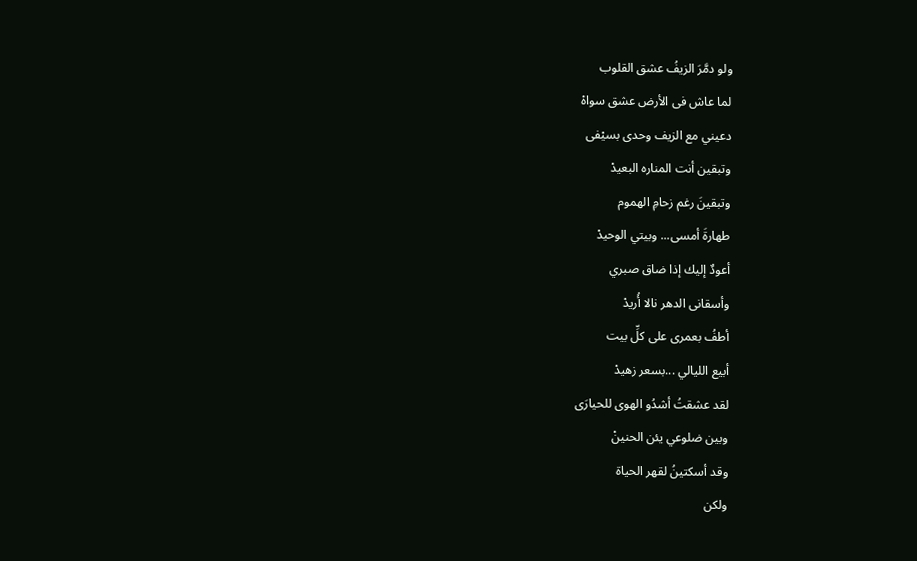ولو دمَّرَ الزيفُ عشق القلوب
لما عاش فى الأرض عشق سواهْ
دعيني مع الزيف وحدى بسيْفى
وتبقين أنت المناره البعيدْ
وتبقينَ رغم زحامِ الهموم
طهارةَ أمسى... وبيتي الوحيدْ
أعودٌ إليك إذا ضاق صبري
وأسقانى الدهر نالا أُريدْ
أطفُ بعمرى على كلِّ بيت
أبيع الليالي ...بسعر زهيدْ
لقد عشقتُ أشدُو الهوى للحيارَى
وبين ضلوعي يئن الحنينْ
وقد أسكتينُ لقهر الحياة
ولكن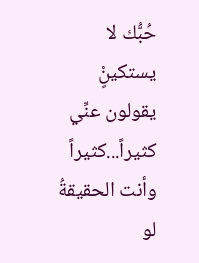حُبُّك لا يستكينٍْ
يقولون عنِّي كثيراً...كثيراً
وأنت الحقيقةُ لو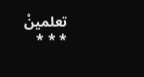تعلمينْ
* * *